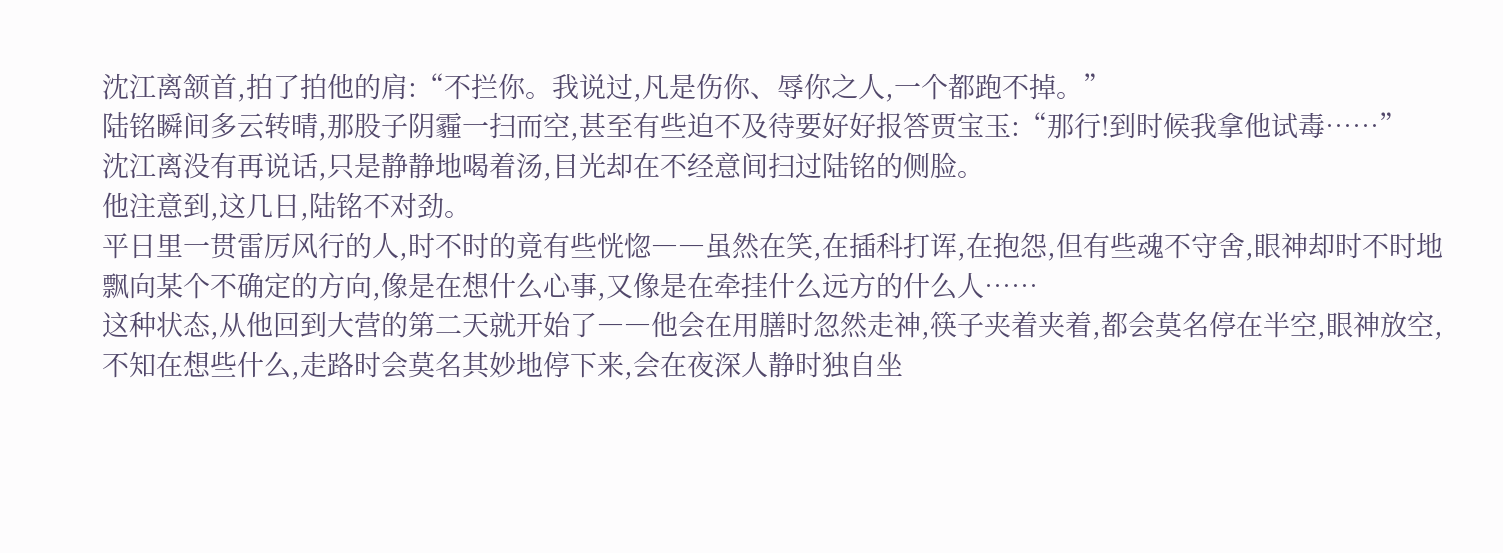沈江离颔首,拍了拍他的肩:“不拦你。我说过,凡是伤你、辱你之人,一个都跑不掉。”
陆铭瞬间多云转晴,那股子阴霾一扫而空,甚至有些迫不及待要好好报答贾宝玉:“那行!到时候我拿他试毒……”
沈江离没有再说话,只是静静地喝着汤,目光却在不经意间扫过陆铭的侧脸。
他注意到,这几日,陆铭不对劲。
平日里一贯雷厉风行的人,时不时的竟有些恍惚――虽然在笑,在插科打诨,在抱怨,但有些魂不守舍,眼神却时不时地飘向某个不确定的方向,像是在想什么心事,又像是在牵挂什么远方的什么人……
这种状态,从他回到大营的第二天就开始了――他会在用膳时忽然走神,筷子夹着夹着,都会莫名停在半空,眼神放空,不知在想些什么,走路时会莫名其妙地停下来,会在夜深人静时独自坐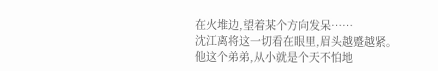在火堆边,望着某个方向发呆……
沈江离将这一切看在眼里,眉头越蹙越紧。
他这个弟弟,从小就是个天不怕地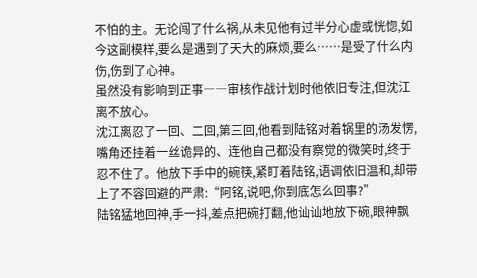不怕的主。无论闯了什么祸,从未见他有过半分心虚或恍惚,如今这副模样,要么是遇到了天大的麻烦,要么……是受了什么内伤,伤到了心神。
虽然没有影响到正事――审核作战计划时他依旧专注,但沈江离不放心。
沈江离忍了一回、二回,第三回,他看到陆铭对着锅里的汤发愣,嘴角还挂着一丝诡异的、连他自己都没有察觉的微笑时,终于忍不住了。他放下手中的碗筷,紧盯着陆铭,语调依旧温和,却带上了不容回避的严肃:“阿铭,说吧,你到底怎么回事?”
陆铭猛地回神,手一抖,差点把碗打翻,他讪讪地放下碗,眼神飘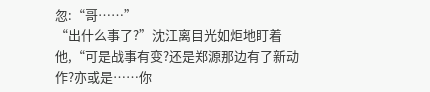忽:“哥……”
“出什么事了?”沈江离目光如炬地盯着他,“可是战事有变?还是郑源那边有了新动作?亦或是……你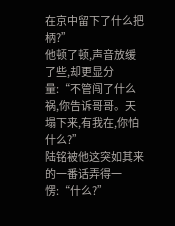在京中留下了什么把柄?”
他顿了顿,声音放缓了些,却更显分量:“不管闯了什么祸,你告诉哥哥。天塌下来,有我在,你怕什么?”
陆铭被他这突如其来的一番话弄得一愣:“什么?”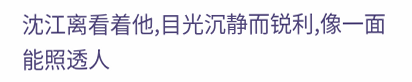沈江离看着他,目光沉静而锐利,像一面能照透人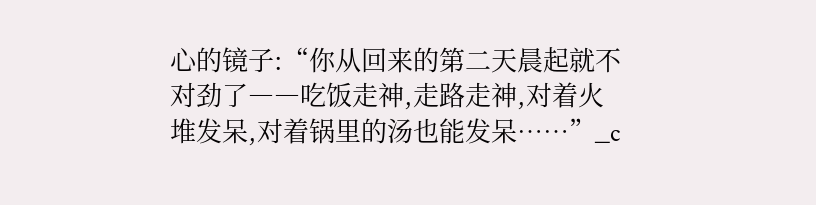心的镜子:“你从回来的第二天晨起就不对劲了――吃饭走神,走路走神,对着火堆发呆,对着锅里的汤也能发呆……”_c